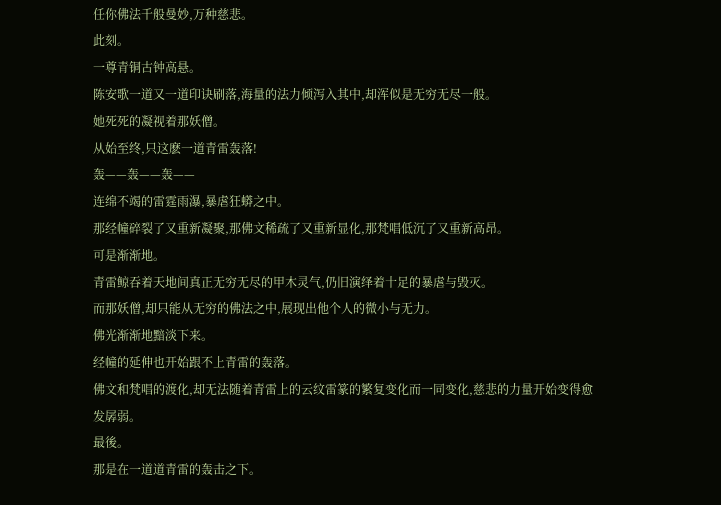任你佛法千般曼妙,万种慈悲。
此刻。
一尊青铜古钟高悬。
陈安歌一道又一道印诀刷落,海量的法力倾泻入其中,却浑似是无穷无尽一般。
她死死的凝视着那妖僧。
从始至终,只这麽一道青雷轰落!
轰——轰——轰——
连绵不竭的雷霆雨瀑,暴虐狂蟒之中。
那经幢碎裂了又重新凝聚,那佛文稀疏了又重新显化,那梵唱低沉了又重新高昂。
可是渐渐地。
青雷鲸吞着天地间真正无穷无尽的甲木灵气,仍旧演绎着十足的暴虐与毁灭。
而那妖僧,却只能从无穷的佛法之中,展现出他个人的微小与无力。
佛光渐渐地黯淡下来。
经幢的延伸也开始跟不上青雷的轰落。
佛文和梵唱的渡化,却无法随着青雷上的云纹雷篆的繁复变化而一同变化,慈悲的力量开始变得愈发孱弱。
最後。
那是在一道道青雷的轰击之下。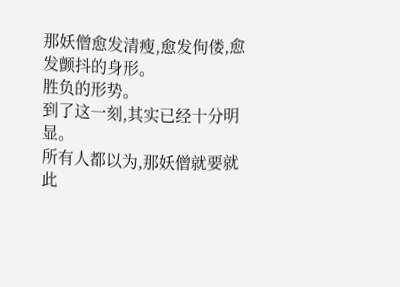那妖僧愈发清瘦,愈发佝偻,愈发颤抖的身形。
胜负的形势。
到了这一刻,其实已经十分明显。
所有人都以为,那妖僧就要就此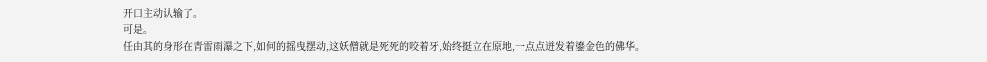开口主动认输了。
可是。
任由其的身形在青雷雨瀑之下,如何的摇曳摆动,这妖僧就是死死的咬着牙,始终挺立在原地,一点点迸发着鎏金色的佛华。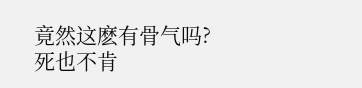竟然这麽有骨气吗?
死也不肯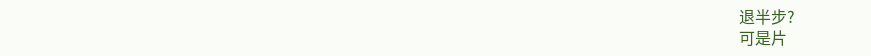退半步?
可是片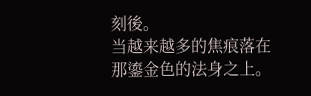刻後。
当越来越多的焦痕落在那鎏金色的法身之上。